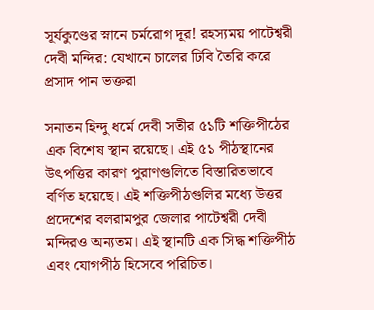সূর্যকুণ্ডের স্নানে চর্মরোগ দূর! রহস্যময় পাটেশ্বরী দেবী মন্দির: যেখানে চালের ঢিবি তৈরি করে প্রসাদ পান ভক্তরা

সনাতন হিন্দু ধর্মে দেবী সতীর ৫১টি শক্তিপীঠের এক বিশেষ স্থান রয়েছে। এই ৫১ পীঠস্থানের উৎপত্তির কারণ পুরাণগুলিতে বিস্তারিতভাবে বর্ণিত হয়েছে। এই শক্তিপীঠগুলির মধ্যে উত্তর প্রদেশের বলরামপুর জেলার পাটেশ্বরী দেবী মন্দিরও অন্যতম। এই স্থানটি এক সিদ্ধ শক্তিপীঠ এবং যোগপীঠ হিসেবে পরিচিত।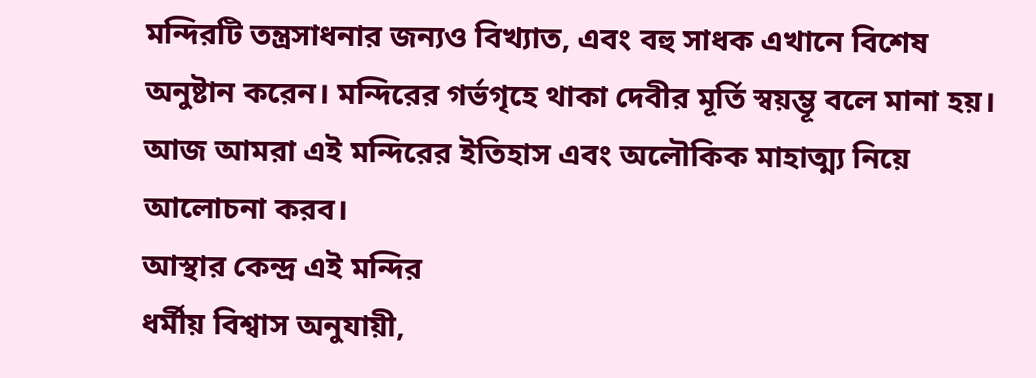মন্দিরটি তন্ত্রসাধনার জন্যও বিখ্যাত, এবং বহু সাধক এখানে বিশেষ অনুষ্টান করেন। মন্দিরের গর্ভগৃহে থাকা দেবীর মূর্তি স্বয়ম্ভূ বলে মানা হয়। আজ আমরা এই মন্দিরের ইতিহাস এবং অলৌকিক মাহাত্ম্য নিয়ে আলোচনা করব।
আস্থার কেন্দ্র এই মন্দির
ধর্মীয় বিশ্বাস অনুযায়ী,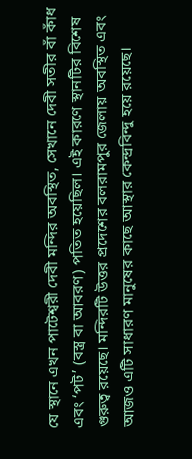যে স্থানে এখন পাটেশ্বরী দেবী মন্দির অবস্থিত, সেখানে দেবী সতীর বাঁ কাঁধ এবং ‘পট’ (বস্ত্র বা আবরণ) পতিত হয়েছিল। এই কারণে স্থানটির বিশেষ গুরুত্ব রয়েছে। মন্দিরটি উত্তর প্রদেশের বলরামপুর জেলায় অবস্থিত এবং আজও এটি সাধারণ মানুষের কাছে আস্থার কেন্দ্রবিন্দু হয়ে রয়েছে।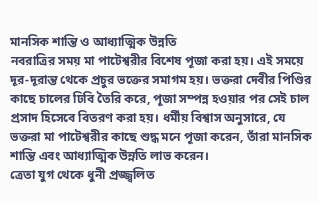মানসিক শান্তি ও আধ্যাত্মিক উন্নতি
নবরাত্রির সময় মা পাটেশ্বরীর বিশেষ পূজা করা হয়। এই সময়ে দূর-দূরান্ত থেকে প্রচুর ভক্তের সমাগম হয়। ভক্তরা দেবীর পিণ্ডির কাছে চালের ঢিবি তৈরি করে, পূজা সম্পন্ন হওয়ার পর সেই চাল প্রসাদ হিসেবে বিতরণ করা হয়। ধর্মীয় বিশ্বাস অনুসারে, যে ভক্তরা মা পাটেশ্বরীর কাছে শুদ্ধ মনে পূজা করেন, তাঁরা মানসিক শান্তি এবং আধ্যাত্মিক উন্নতি লাভ করেন।
ত্রেতা যুগ থেকে ধুনী প্রজ্জ্বলিত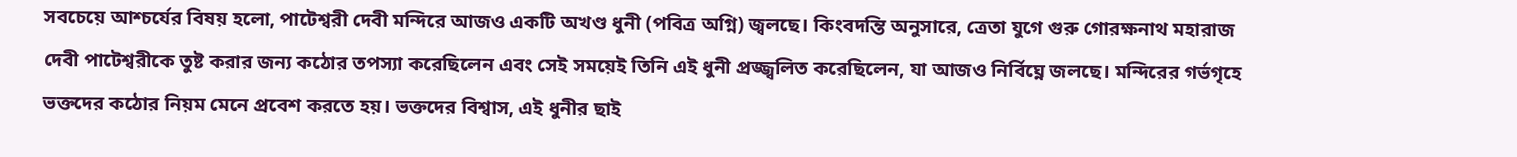সবচেয়ে আশ্চর্যের বিষয় হলো, পাটেশ্বরী দেবী মন্দিরে আজও একটি অখণ্ড ধুনী (পবিত্র অগ্নি) জ্বলছে। কিংবদন্তি অনুসারে, ত্রেতা যুগে গুরু গোরক্ষনাথ মহারাজ দেবী পাটেশ্বরীকে তুষ্ট করার জন্য কঠোর তপস্যা করেছিলেন এবং সেই সময়েই তিনি এই ধুনী প্রজ্জ্বলিত করেছিলেন, যা আজও নির্বিঘ্নে জলছে। মন্দিরের গর্ভগৃহে ভক্তদের কঠোর নিয়ম মেনে প্রবেশ করতে হয়। ভক্তদের বিশ্বাস, এই ধুনীর ছাই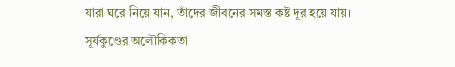যারা ঘরে নিয়ে যান, তাঁদের জীবনের সমস্ত কষ্ট দূর হয়ে যায়।
সূর্যকুণ্ডের অলৌকিকতা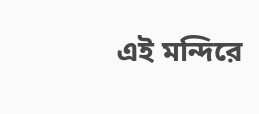এই মন্দিরে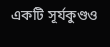একটি সূর্যকুণ্ডও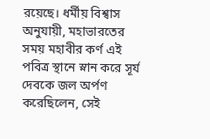রয়েছে। ধর্মীয় বিশ্বাস অনুযায়ী, মহাভারতের সময় মহাবীর কর্ণ এই পবিত্র স্থানে স্নান করে সূর্য দেবকে জল অর্পণ করেছিলেন, সেই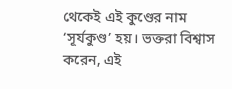থেকেই এই কুণ্ডের নাম ‘সূর্যকুণ্ড’ হয়। ভক্তরা বিশ্বাস করেন, এই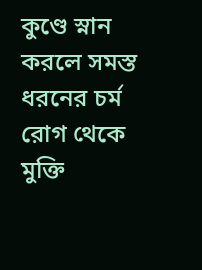কুণ্ডে স্নান করলে সমস্ত ধরনের চর্ম রোগ থেকে মুক্তি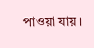পাওয়া যায়।